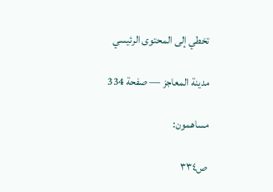تخطي إلى المحتوى الرئيسي

مدينة المعاجز — صفحة 334

مساهمون:

ص٣٣٤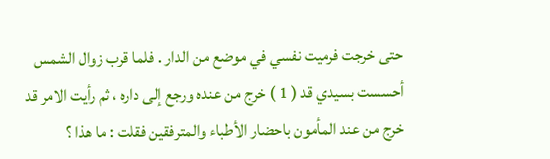حتى خرجت فرميت نفسي في موضع من الدار . فلما قرب زوال الشمس أحسست بسيدي قد ( 1 ) خرج من عنده ورجع إلى داره ، ثم رأيت الامر قد خرج من عند المأمون باحضار الأطباء والمترفقين فقلت : ما هذا ؟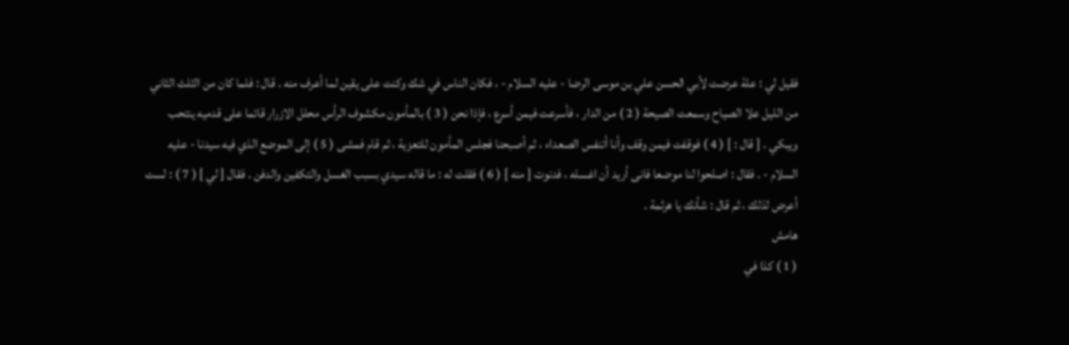فقيل لي : علة عرضت لأبي الحسن علي بن موسى الرضا - عليه السلام - ، فكان الناس في شك وكنت على يقين لما أعرف منه . قال : فلما كان من الثلث الثاني من الليل علا الصياح وسمعت الصيحة ( 2 ) من الدار ، فأسرعت فيمن أسرع ، فإذا نحن ( 3 ) بالمأمون مكشوف الرأس محلل الازرار قائما على قدميه ينتحب ويبكي . [ قال : ] ( 4 ) فوقفت فيمن وقف وأنا أتنفس الصعداء ، ثم أصبحنا فجلس المأمون للتعزية ، ثم قام فمشى ( 5 ) إلى الموضع الذي فيه سيدنا - عليه السلام - . فقال : اصلحوا لنا موضعا فانى أريد أن اغسله ، فدنوت [ منه ] ( 6 ) فقلت له : ما قاله سيدي بسبب الغسل والتكفين والدفن . فقال [ لي ] ( 7 ) : لست أعرض لذلك ، ثم قال : شأنك يا هرثمة .
هامش
( 1 ) كذا في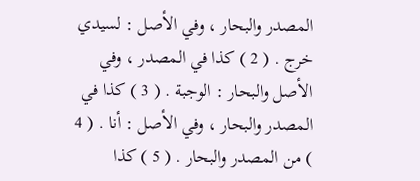المصدر والبحار ، وفي الأصل : لسيدي خرج . ( 2 ) كذا في المصدر ، وفي الأصل والبحار : الوجبة . ( 3 ) كذا في المصدر والبحار ، وفي الأصل : أنا . ( 4 ) من المصدر والبحار . ( 5 ) كذا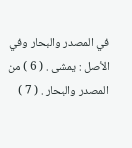في المصدر والبحار وفي الأصل : يمشى . ( 6 ) من المصدر والبحار . ( 7 )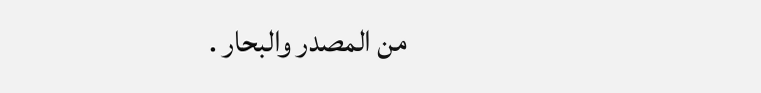من المصدر والبحار .